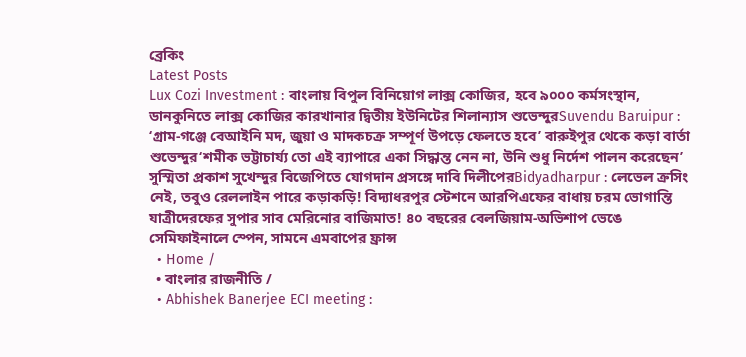ব্রেকিং
Latest Posts
Lux Cozi Investment : বাংলায় বিপুল বিনিয়োগ লাক্স কোজির, হবে ৯০০০ কর্মসংস্থান, ডানকুনিতে লাক্স কোজির কারখানার দ্বিতীয় ইউনিটের শিলান্যাস শুভেন্দুরSuvendu Baruipur : ‘গ্রাম-গঞ্জে বেআইনি মদ, জুয়া ও মাদকচক্র সম্পূর্ণ উপড়ে ফেলতে হবে’ বারুইপুর থেকে কড়া বার্তা শুভেন্দুর‘শমীক ভট্টাচার্য্য তো এই ব্যাপারে একা সিদ্ধান্ত নেন না, উনি শুধু নির্দেশ পালন করেছেন’ সুস্মিতা প্রকাশ সুখেন্দুর বিজেপিতে যোগদান প্রসঙ্গে দাবি দিলীপেরBidyadharpur : লেভেল ক্রসিং নেই, তবুও রেললাইন পারে কড়াকড়ি! বিদ্যাধরপুর স্টেশনে আরপিএফের বাধায় চরম ভোগান্তি যাত্রীদেরফের সুপার সাব মেরিনোর বাজিমাত! ৪০ বছরের বেলজিয়াম-অভিশাপ ভেঙে সেমিফাইনালে স্পেন, সামনে এমবাপের ফ্রান্স
  • Home /
  • বাংলার রাজনীতি /
  • Abhishek Banerjee ECI meeting :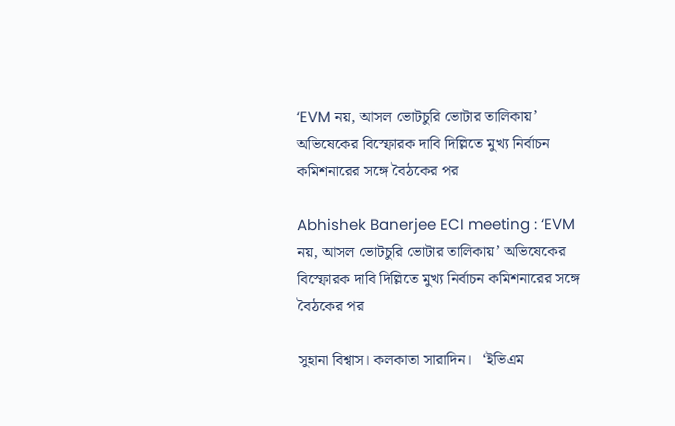‘EVM নয়, আসল ভোটচুরি ভোটার তালিকায়’ অভিষেকের বিস্ফোরক দাবি দিল্লিতে মুখ্য নির্বাচন কমিশনারের সঙ্গে বৈঠকের পর

Abhishek Banerjee ECI meeting : ‘EVM নয়, আসল ভোটচুরি ভোটার তালিকায়’ অভিষেকের বিস্ফোরক দাবি দিল্লিতে মুখ্য নির্বাচন কমিশনারের সঙ্গে বৈঠকের পর

সুহানা বিশ্বাস। কলকাতা সারাদিন।   ‘ইভিএম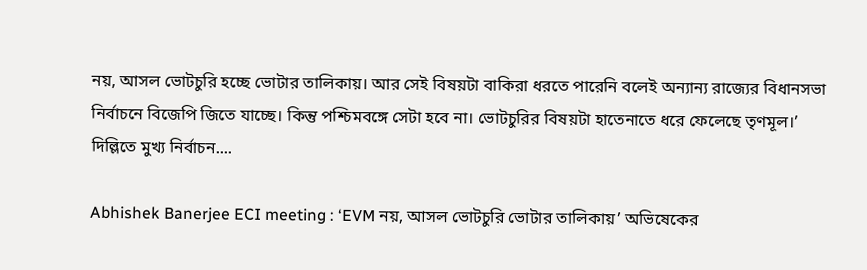নয়, আসল ভোটচুরি হচ্ছে ভোটার তালিকায়। আর সেই বিষয়টা বাকিরা ধরতে পারেনি বলেই অন্যান্য রাজ্যের বিধানসভা নির্বাচনে বিজেপি জিতে যাচ্ছে। কিন্তু পশ্চিমবঙ্গে সেটা হবে না। ভোটচুরির বিষয়টা হাতেনাতে ধরে ফেলেছে তৃণমূল।’ দিল্লিতে মুখ্য নির্বাচন....

Abhishek Banerjee ECI meeting : ‘EVM নয়, আসল ভোটচুরি ভোটার তালিকায়’ অভিষেকের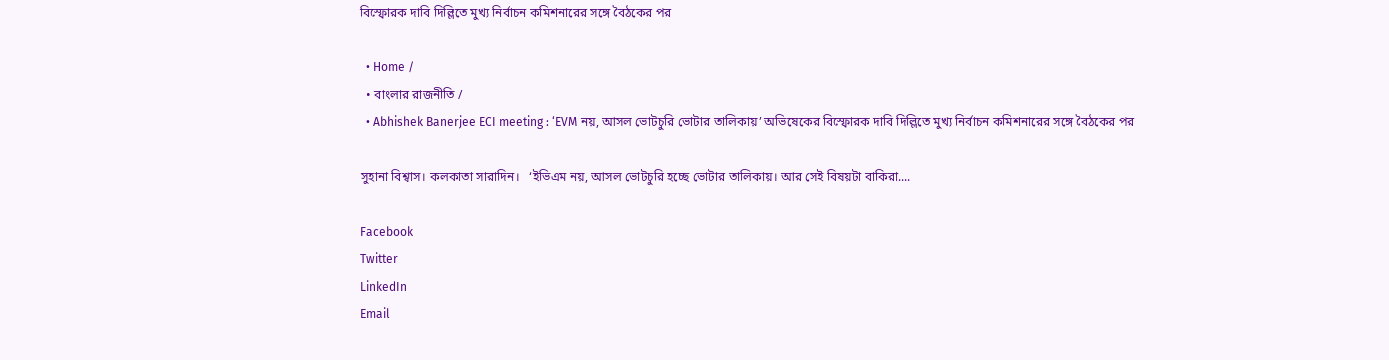বিস্ফোরক দাবি দিল্লিতে মুখ্য নির্বাচন কমিশনারের সঙ্গে বৈঠকের পর

  • Home /
  • বাংলার রাজনীতি /
  • Abhishek Banerjee ECI meeting : ‘EVM নয়, আসল ভোটচুরি ভোটার তালিকায়’ অভিষেকের বিস্ফোরক দাবি দিল্লিতে মুখ্য নির্বাচন কমিশনারের সঙ্গে বৈঠকের পর

সুহানা বিশ্বাস। কলকাতা সারাদিন।   ‘ইভিএম নয়, আসল ভোটচুরি হচ্ছে ভোটার তালিকায়। আর সেই বিষয়টা বাকিরা....

Facebook
Twitter
LinkedIn
Email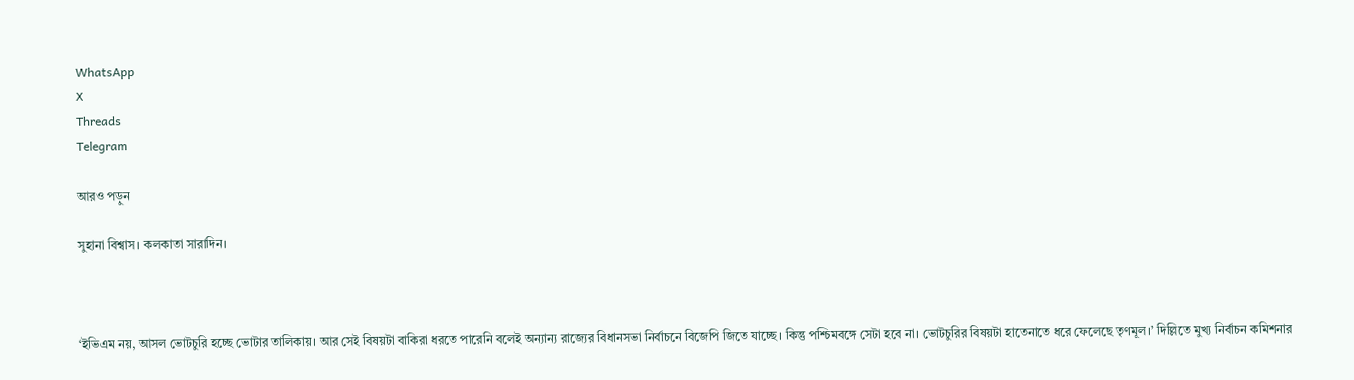WhatsApp
X
Threads
Telegram

আরও পড়ুন

সুহানা বিশ্বাস। কলকাতা সারাদিন।



‘ইভিএম নয়, আসল ভোটচুরি হচ্ছে ভোটার তালিকায়। আর সেই বিষয়টা বাকিরা ধরতে পারেনি বলেই অন্যান্য রাজ্যের বিধানসভা নির্বাচনে বিজেপি জিতে যাচ্ছে। কিন্তু পশ্চিমবঙ্গে সেটা হবে না। ভোটচুরির বিষয়টা হাতেনাতে ধরে ফেলেছে তৃণমূল।’ দিল্লিতে মুখ্য নির্বাচন কমিশনার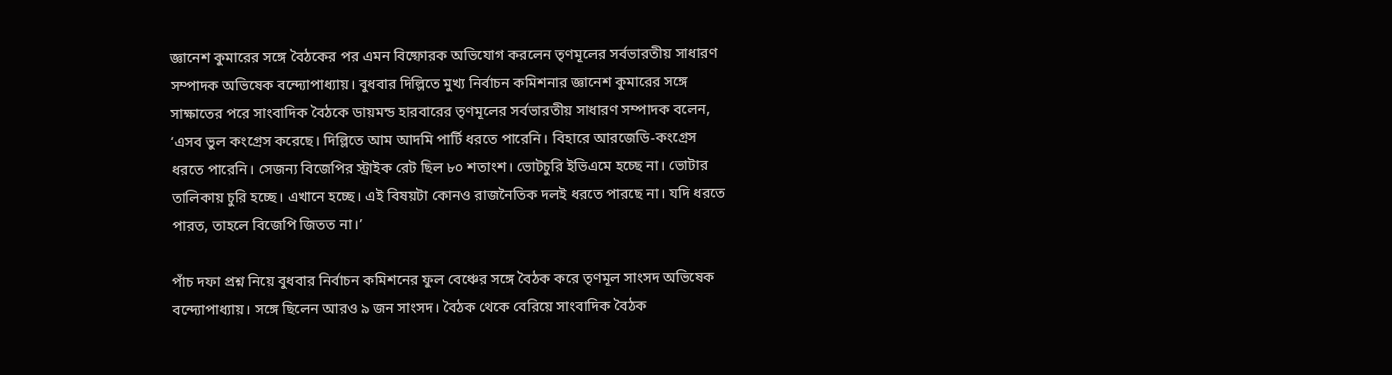জ্ঞানেশ কুমারের সঙ্গে বৈঠকের পর এমন বিষ্ফোরক অভিযোগ করলেন তৃণমূলের সর্বভারতীয় সাধারণ সম্পাদক অভিষেক বন্দ্যোপাধ্যায়। বুধবার দিল্লিতে মুখ্য নির্বাচন কমিশনার জ্ঞানেশ কুমারের সঙ্গে সাক্ষাতের পরে সাংবাদিক বৈঠকে ডায়মন্ড হারবারের তৃণমূলের সর্বভারতীয় সাধারণ সম্পাদক বলেন, ‘এসব ভুল কংগ্রেস করেছে। দিল্লিতে আম আদমি পার্টি ধরতে পারেনি। বিহারে আরজেডি-কংগ্রেস ধরতে পারেনি। সেজন্য বিজেপির স্ট্রাইক রেট ছিল ৮০ শতাংশ। ভোটচুরি ইভিএমে হচ্ছে না। ভোটার তালিকায় চুরি হচ্ছে। এখানে হচ্ছে। এই বিষয়টা কোনও রাজনৈতিক দলই ধরতে পারছে না। যদি ধরতে পারত, তাহলে বিজেপি জিতত না।’

পাঁচ দফা প্রশ্ন নিয়ে বুধবার নির্বাচন কমিশনের ফুল বেঞ্চের সঙ্গে বৈঠক করে তৃণমূল সাংসদ অভিষেক বন্দ্যোপাধ্যায়। সঙ্গে ছিলেন আরও ৯ জন সাংসদ। বৈঠক থেকে বেরিয়ে সাংবাদিক বৈঠক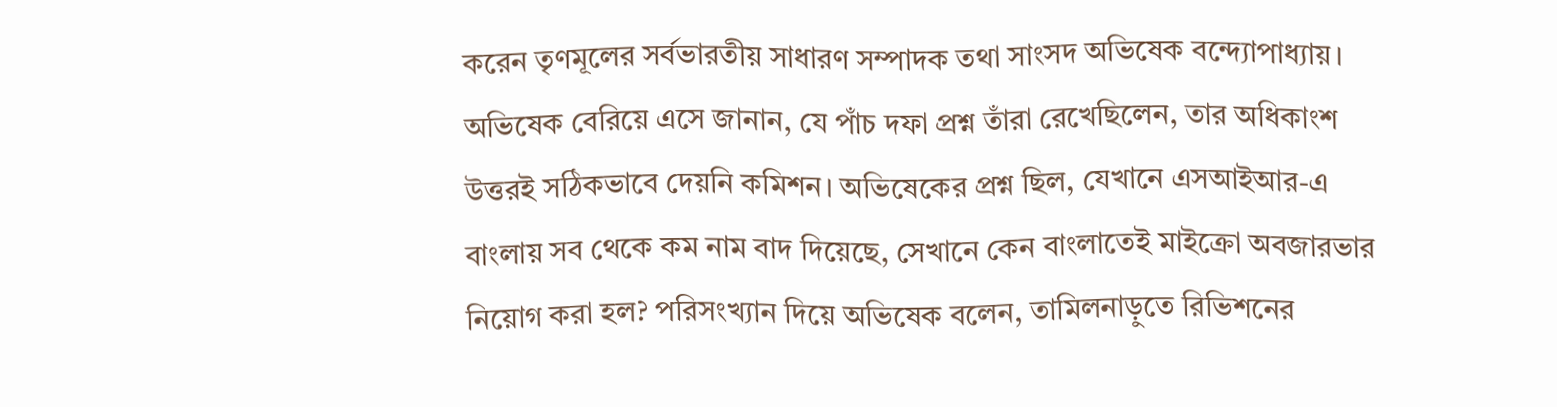করেন তৃণমূলের সর্বভারতীয় সাধারণ সম্পাদক তথা সাংসদ অভিষেক বন্দ্যোপাধ্যায়। অভিষেক বেরিয়ে এসে জানান, যে পাঁচ দফা প্রশ্ন তাঁরা রেখেছিলেন, তার অধিকাংশ উত্তরই সঠিকভাবে দেয়নি কমিশন। অভিষেকের প্রশ্ন ছিল, যেখানে এসআইআর-এ বাংলায় সব থেকে কম নাম বাদ দিয়েছে, সেখানে কেন বাংলাতেই মাইক্রো অবজারভার নিয়োগ করা হল? পরিসংখ্যান দিয়ে অভিষেক বলেন, তামিলনাড়ুতে রিভিশনের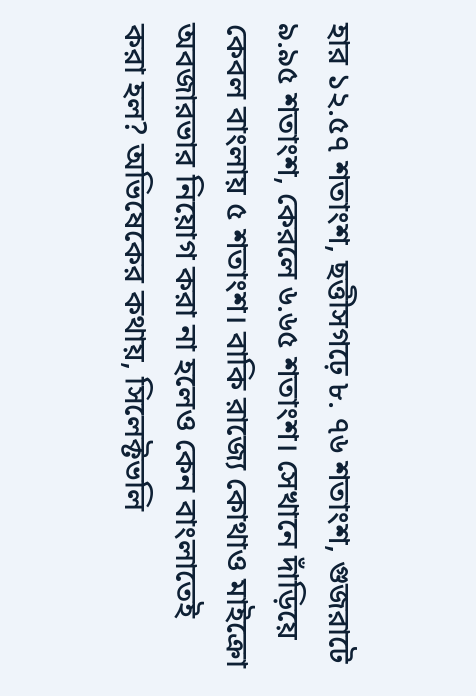হার ১২.৫৭ শতাংশ, ছত্তীসগঢ়ে ৮. ৭৬ শতাংশ, গুজরাটে ৯.৯৫ শতাংশ, কেরলে ৬.৬৫ শতাংশ। সেখানে দাঁড়িয়ে কেবল বাংলায় ৫ শতাংশ। বাকি রাজ্যে কোথাও মাইক্রো অবজারভার নিয়োগ করা না হলেও কেন বাংলাতেই করা হল? অভিষেকের কথায়, সিলেক্টভলি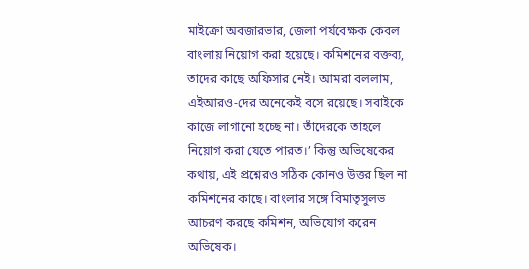মাইক্রো অবজারভার, জেলা পর্যবেক্ষক কেবল বাংলায় নিয়োগ করা হয়েছে। কমিশনের বক্তব্য, তাদের কাছে অফিসার নেই। আমরা বললাম, এইআরও-দের অনেকেই বসে রয়েছে। সবাইকে কাজে লাগানো হচ্ছে না। তাঁদেরকে তাহলে নিয়োগ করা যেতে পারত।’ কিন্তু অভিষেকের কথায়, এই প্রশ্নেরও সঠিক কোনও উত্তর ছিল না কমিশনের কাছে। বাংলার সঙ্গে বিমাতৃসুলভ আচরণ করছে কমিশন, অভিযোগ করেন অভিষেক।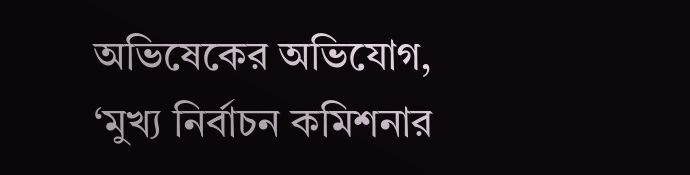অভিষেকের অভিযোগ, ‘মুখ্য নির্বাচন কমিশনার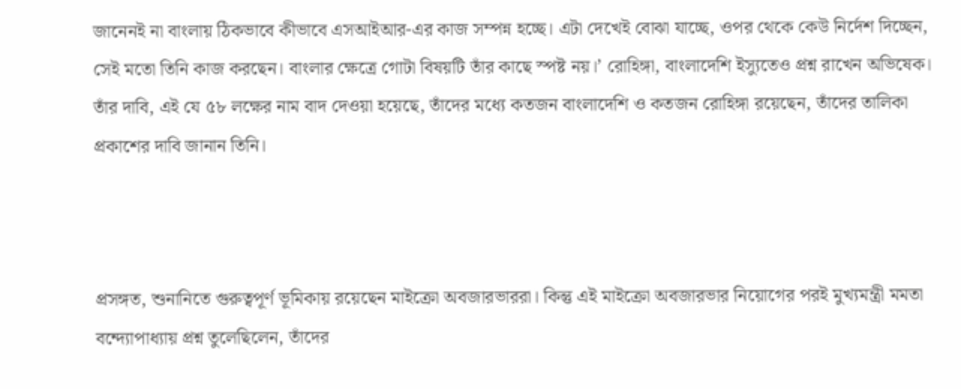জানেনই না বাংলায় ঠিকভাবে কীভাবে এসআইআর-এর কাজ সম্পন্ন হচ্ছে। এটা দেখেই বোঝা যাচ্ছে, ওপর থেকে কেউ নির্দেশ দিচ্ছেন, সেই মতো তিনি কাজ করছেন। বাংলার ক্ষেত্রে গোটা বিষয়টি তাঁর কাছে স্পষ্ট নয়।’ রোহিঙ্গা, বাংলাদেশি ইস্যুতেও প্রশ্ন রাখেন অভিষেক। তাঁর দাবি, এই যে ৫৮ লক্ষের নাম বাদ দেওয়া হয়েছে, তাঁদের মধ্যে কতজন বাংলাদেশি ও কতজন রোহিঙ্গা রয়েছেন, তাঁদের তালিকা প্রকাশের দাবি জানান তিনি।



প্রসঙ্গত, শুনানিতে গুরুত্বপূর্ণ ভূমিকায় রয়েছেন মাইক্রো অবজারভাররা। কিন্তু এই মাইক্রো অবজারভার নিয়োগের পরই মুখ্যমন্ত্রী মমতা বন্দ্যোপাধ্যায় প্রশ্ন তুলেছিলেন, তাঁদের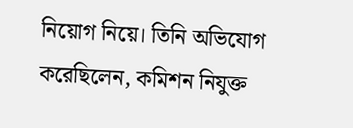নিয়োগ নিয়ে। তিনি অভিযোগ করেছিলেন, কমিশন নিযুক্ত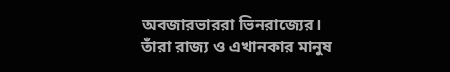অবজারভাররা ভিনরাজ্যের। তাঁরা রাজ্য ও এখানকার মানুষ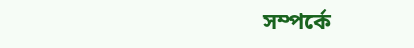সম্পর্কে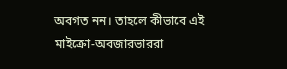অবগত নন। তাহলে কীভাবে এই মাইক্রো-অবজারভাররা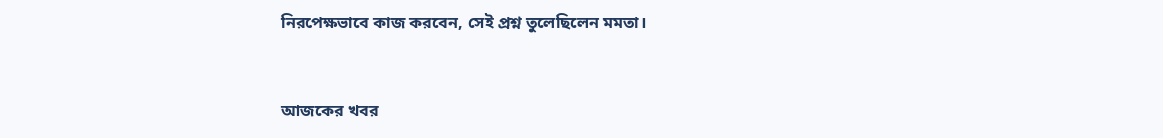নিরপেক্ষভাবে কাজ করবেন, সেই প্রশ্ন তুলেছিলেন মমতা।



আজকের খবর